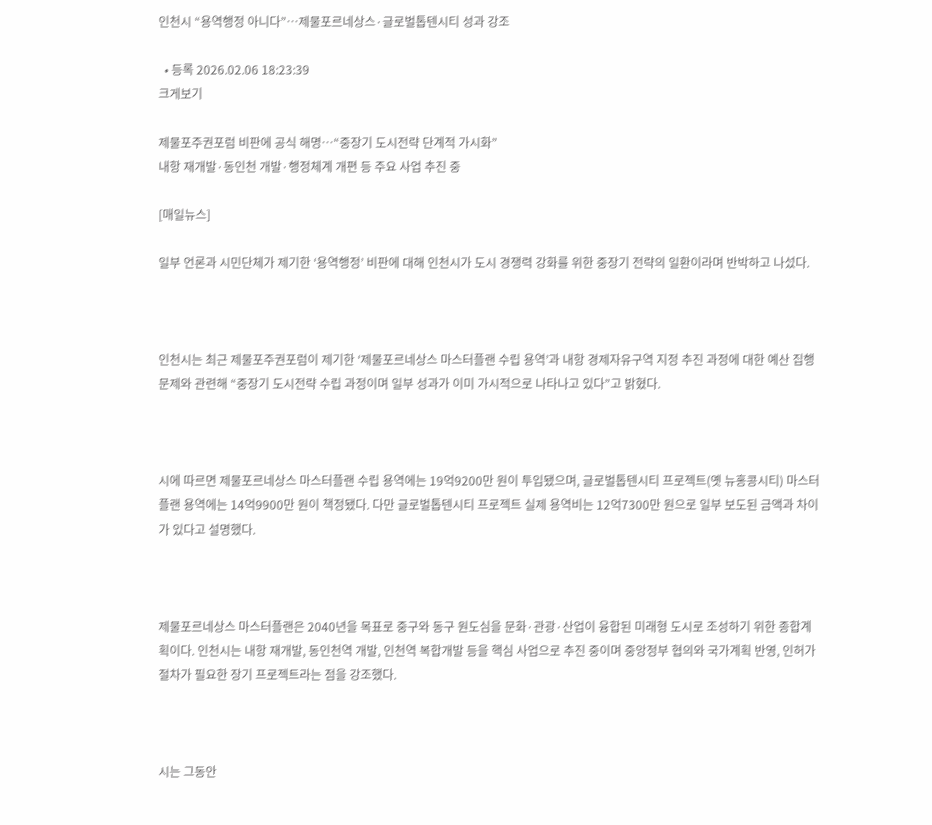인천시 “용역행정 아니다”…제물포르네상스·글로벌톱텐시티 성과 강조

  • 등록 2026.02.06 18:23:39
크게보기

제물포주권포럼 비판에 공식 해명…“중장기 도시전략 단계적 가시화”
내항 재개발·동인천 개발·행정체계 개편 등 주요 사업 추진 중

[매일뉴스]

일부 언론과 시민단체가 제기한 ‘용역행정’ 비판에 대해 인천시가 도시 경쟁력 강화를 위한 중장기 전략의 일환이라며 반박하고 나섰다.



인천시는 최근 제물포주권포럼이 제기한 ‘제물포르네상스 마스터플랜 수립 용역’과 내항 경제자유구역 지정 추진 과정에 대한 예산 집행 문제와 관련해 “중장기 도시전략 수립 과정이며 일부 성과가 이미 가시적으로 나타나고 있다”고 밝혔다.



시에 따르면 제물포르네상스 마스터플랜 수립 용역에는 19억9200만 원이 투입됐으며, 글로벌톱텐시티 프로젝트(옛 뉴홍콩시티) 마스터플랜 용역에는 14억9900만 원이 책정됐다. 다만 글로벌톱텐시티 프로젝트 실제 용역비는 12억7300만 원으로 일부 보도된 금액과 차이가 있다고 설명했다.



제물포르네상스 마스터플랜은 2040년을 목표로 중구와 동구 원도심을 문화·관광·산업이 융합된 미래형 도시로 조성하기 위한 종합계획이다. 인천시는 내항 재개발, 동인천역 개발, 인천역 복합개발 등을 핵심 사업으로 추진 중이며 중앙정부 협의와 국가계획 반영, 인허가 절차가 필요한 장기 프로젝트라는 점을 강조했다.



시는 그동안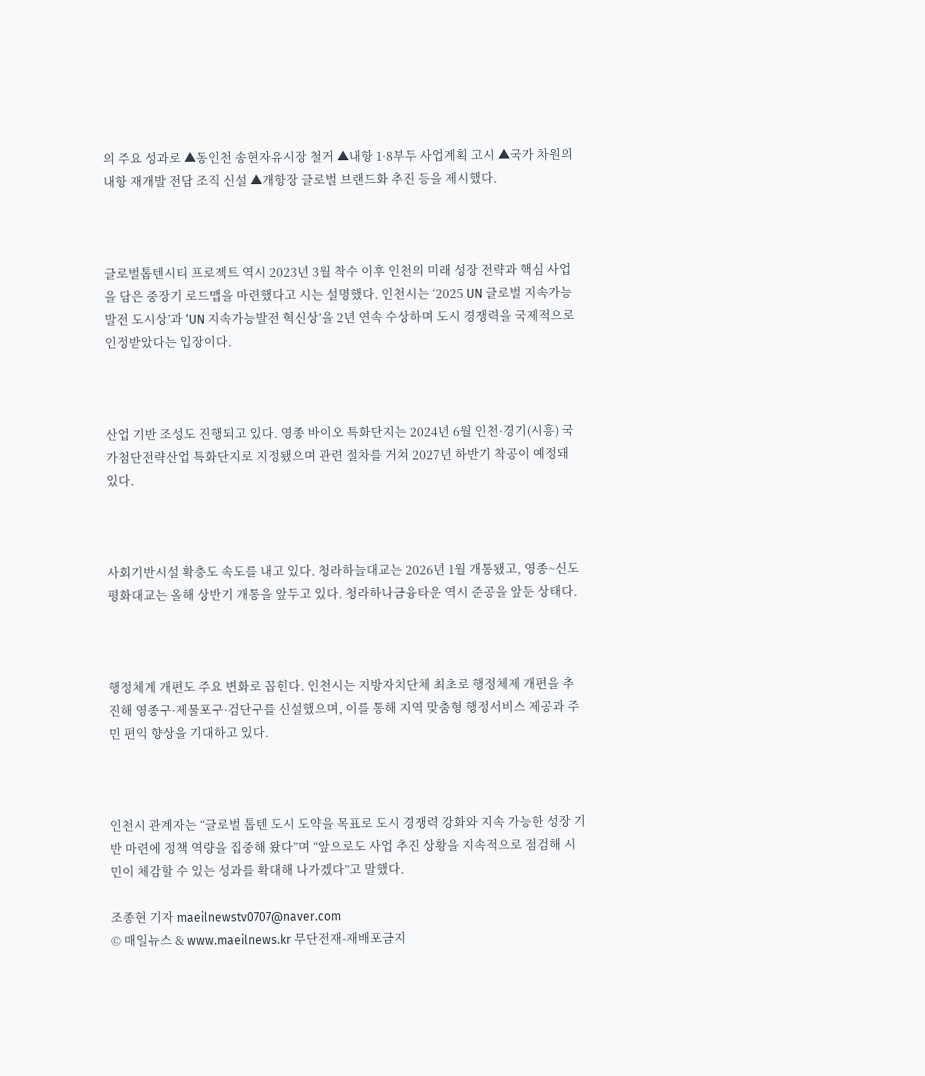의 주요 성과로 ▲동인천 송현자유시장 철거 ▲내항 1·8부두 사업계획 고시 ▲국가 차원의 내항 재개발 전담 조직 신설 ▲개항장 글로벌 브랜드화 추진 등을 제시했다.



글로벌톱텐시티 프로젝트 역시 2023년 3월 착수 이후 인천의 미래 성장 전략과 핵심 사업을 담은 중장기 로드맵을 마련했다고 시는 설명했다. 인천시는 ‘2025 UN 글로벌 지속가능발전 도시상’과 ‘UN 지속가능발전 혁신상’을 2년 연속 수상하며 도시 경쟁력을 국제적으로 인정받았다는 입장이다.



산업 기반 조성도 진행되고 있다. 영종 바이오 특화단지는 2024년 6월 인천·경기(시흥) 국가첨단전략산업 특화단지로 지정됐으며 관련 절차를 거쳐 2027년 하반기 착공이 예정돼 있다.



사회기반시설 확충도 속도를 내고 있다. 청라하늘대교는 2026년 1월 개통됐고, 영종~신도 평화대교는 올해 상반기 개통을 앞두고 있다. 청라하나금융타운 역시 준공을 앞둔 상태다.



행정체계 개편도 주요 변화로 꼽힌다. 인천시는 지방자치단체 최초로 행정체제 개편을 추진해 영종구·제물포구·검단구를 신설했으며, 이를 통해 지역 맞춤형 행정서비스 제공과 주민 편익 향상을 기대하고 있다.



인천시 관계자는 “글로벌 톱텐 도시 도약을 목표로 도시 경쟁력 강화와 지속 가능한 성장 기반 마련에 정책 역량을 집중해 왔다”며 “앞으로도 사업 추진 상황을 지속적으로 점검해 시민이 체감할 수 있는 성과를 확대해 나가겠다”고 말했다.

조종현 기자 maeilnewstv0707@naver.com
© 매일뉴스 & www.maeilnews.kr 무단전재-재배포금지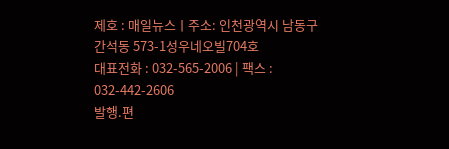제호 : 매일뉴스ㅣ주소: 인천광역시 남동구 간석동 573-1성우네오빌704호
대표전화 : 032-565-2006 | 팩스 : 032-442-2606
발행.편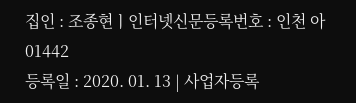집인 : 조종현ㅣ인터넷신문등록번호 : 인천 아 01442
등록일 : 2020. 01. 13 | 사업자등록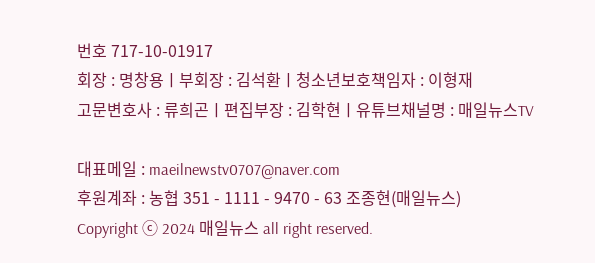번호 717-10-01917
회장 : 명창용ㅣ부회장 : 김석환ㅣ청소년보호책임자 : 이형재
고문변호사 : 류희곤ㅣ편집부장 : 김학현ㅣ유튜브채널명 : 매일뉴스TV

대표메일 : maeilnewstv0707@naver.com
후원계좌 : 농협 351 - 1111 - 9470 - 63 조종현(매일뉴스)
Copyright ⓒ 2024 매일뉴스 all right reserved.